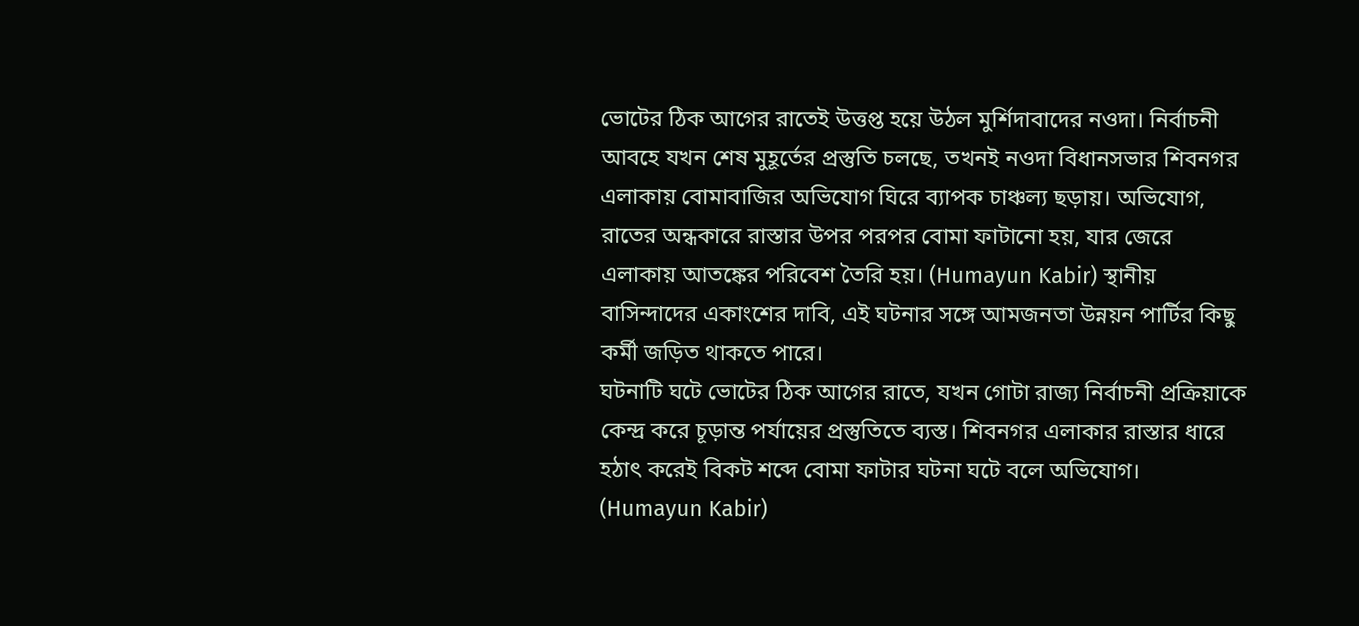ভোটের ঠিক আগের রাতেই উত্তপ্ত হয়ে উঠল মুর্শিদাবাদের নওদা। নির্বাচনী আবহে যখন শেষ মুহূর্তের প্রস্তুতি চলছে, তখনই নওদা বিধানসভার শিবনগর এলাকায় বোমাবাজির অভিযোগ ঘিরে ব্যাপক চাঞ্চল্য ছড়ায়। অভিযোগ, রাতের অন্ধকারে রাস্তার উপর পরপর বোমা ফাটানো হয়, যার জেরে এলাকায় আতঙ্কের পরিবেশ তৈরি হয়। (Humayun Kabir) স্থানীয় বাসিন্দাদের একাংশের দাবি, এই ঘটনার সঙ্গে আমজনতা উন্নয়ন পার্টির কিছু কর্মী জড়িত থাকতে পারে।
ঘটনাটি ঘটে ভোটের ঠিক আগের রাতে, যখন গোটা রাজ্য নির্বাচনী প্রক্রিয়াকে কেন্দ্র করে চূড়ান্ত পর্যায়ের প্রস্তুতিতে ব্যস্ত। শিবনগর এলাকার রাস্তার ধারে হঠাৎ করেই বিকট শব্দে বোমা ফাটার ঘটনা ঘটে বলে অভিযোগ। (Humayun Kabir)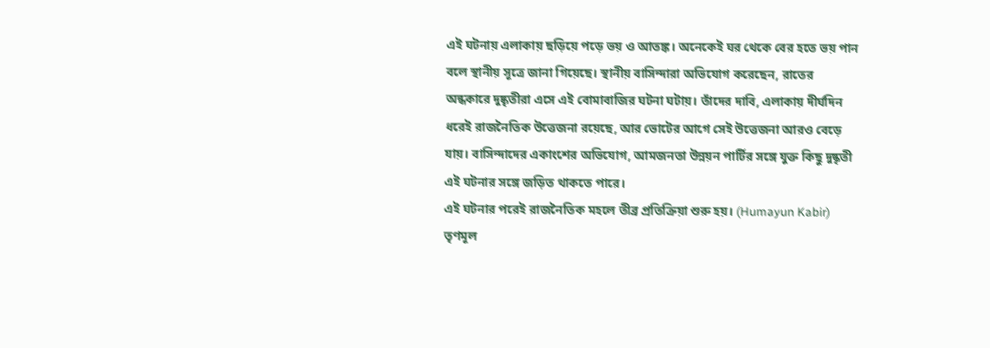এই ঘটনায় এলাকায় ছড়িয়ে পড়ে ভয় ও আতঙ্ক। অনেকেই ঘর থেকে বের হতে ভয় পান বলে স্থানীয় সূত্রে জানা গিয়েছে। স্থানীয় বাসিন্দারা অভিযোগ করেছেন, রাতের অন্ধকারে দুষ্কৃতীরা এসে এই বোমাবাজির ঘটনা ঘটায়। তাঁদের দাবি, এলাকায় দীর্ঘদিন ধরেই রাজনৈতিক উত্তেজনা রয়েছে, আর ভোটের আগে সেই উত্তেজনা আরও বেড়ে যায়। বাসিন্দাদের একাংশের অভিযোগ, আমজনতা উন্নয়ন পার্টির সঙ্গে যুক্ত কিছু দুষ্কৃতী এই ঘটনার সঙ্গে জড়িত থাকতে পারে।
এই ঘটনার পরেই রাজনৈতিক মহলে তীব্র প্রতিক্রিয়া শুরু হয়। (Humayun Kabir) তৃণমূল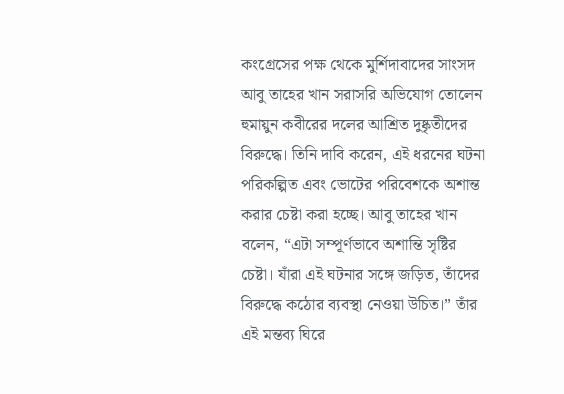কংগ্রেসের পক্ষ থেকে মুর্শিদাবাদের সাংসদ আবু তাহের খান সরাসরি অভিযোগ তোলেন হুমায়ুন কবীরের দলের আশ্রিত দুষ্কৃতীদের বিরুদ্ধে। তিনি দাবি করেন, এই ধরনের ঘটনা পরিকল্পিত এবং ভোটের পরিবেশকে অশান্ত করার চেষ্টা করা হচ্ছে। আবু তাহের খান বলেন, “এটা সম্পূর্ণভাবে অশান্তি সৃষ্টির চেষ্টা। যাঁরা এই ঘটনার সঙ্গে জড়িত, তাঁদের বিরুদ্ধে কঠোর ব্যবস্থা নেওয়া উচিত।” তাঁর এই মন্তব্য ঘিরে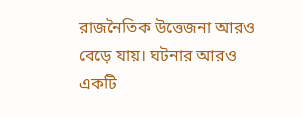রাজনৈতিক উত্তেজনা আরও বেড়ে যায়। ঘটনার আরও একটি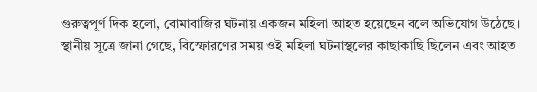গুরুত্বপূর্ণ দিক হলো, বোমাবাজির ঘটনায় একজন মহিলা আহত হয়েছেন বলে অভিযোগ উঠেছে। স্থানীয় সূত্রে জানা গেছে, বিস্ফোরণের সময় ওই মহিলা ঘটনাস্থলের কাছাকাছি ছিলেন এবং আহত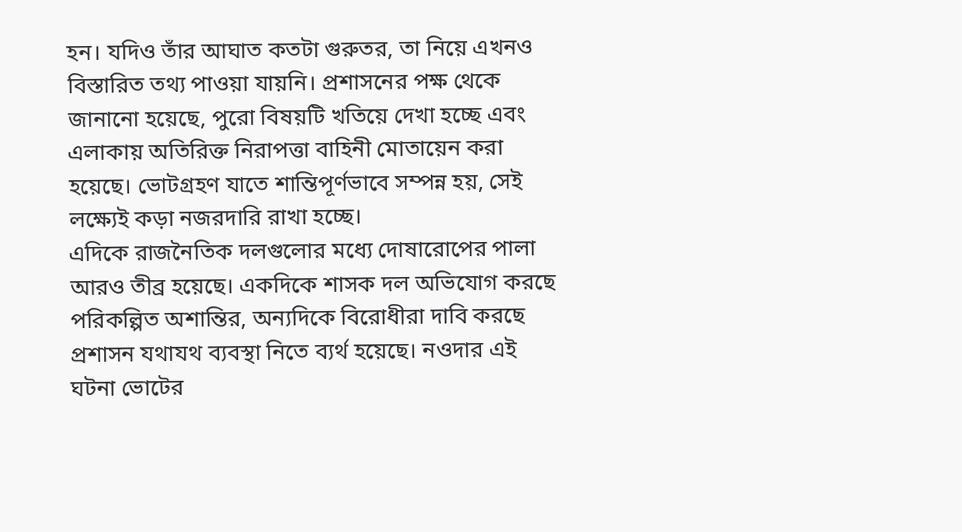হন। যদিও তাঁর আঘাত কতটা গুরুতর, তা নিয়ে এখনও বিস্তারিত তথ্য পাওয়া যায়নি। প্রশাসনের পক্ষ থেকে জানানো হয়েছে, পুরো বিষয়টি খতিয়ে দেখা হচ্ছে এবং এলাকায় অতিরিক্ত নিরাপত্তা বাহিনী মোতায়েন করা হয়েছে। ভোটগ্রহণ যাতে শান্তিপূর্ণভাবে সম্পন্ন হয়, সেই লক্ষ্যেই কড়া নজরদারি রাখা হচ্ছে।
এদিকে রাজনৈতিক দলগুলোর মধ্যে দোষারোপের পালা আরও তীব্র হয়েছে। একদিকে শাসক দল অভিযোগ করছে পরিকল্পিত অশান্তির, অন্যদিকে বিরোধীরা দাবি করছে প্রশাসন যথাযথ ব্যবস্থা নিতে ব্যর্থ হয়েছে। নওদার এই ঘটনা ভোটের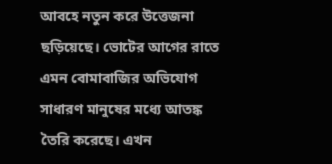আবহে নতুন করে উত্তেজনা ছড়িয়েছে। ভোটের আগের রাতে এমন বোমাবাজির অভিযোগ সাধারণ মানুষের মধ্যে আতঙ্ক তৈরি করেছে। এখন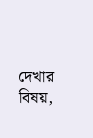দেখার বিষয়,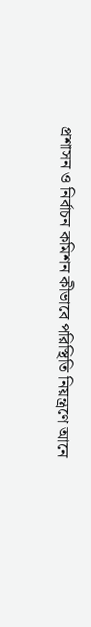প্রশাসন ও নির্বাচন কমিশন কীভাবে পরিস্থিতি নিয়ন্ত্রণে আনে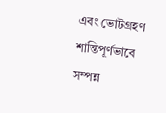এবং ভোটগ্রহণ শান্তিপূর্ণভাবে সম্পন্ন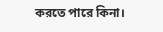করতে পারে কিনা।